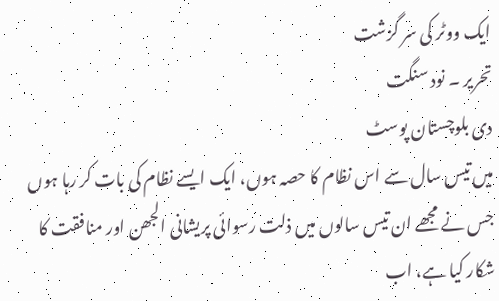ایک ووٹر کی سر گزشت
تحریر ۔ نود سنگت
دی بلوچستان پوسٹ
میں تیس سال سے اس نظام کا حصہ ہوں، ایک ایسے نظام کی بات کر رہا ہوں جس نے مجھے ان تیس سالوں میں ذلت رسوائی پریشانی الجھن اور منافقت کا شکار کیا ہے، اب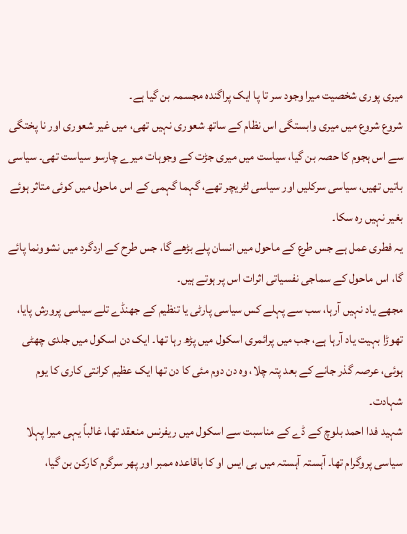میری پوری شخصیت میرا وجود سر تا پا ایک پراگندہ مجسمہ بن گیا ہے۔
شروع شروع میں میری وابستگی اس نظام کے ساتھ شعوری نہیں تھی، میں غیر شعوری اور نا پختگی سے اس ہجوم کا حصہ بن گیا، سیاست میں میری جڑت کے وجوہات میرے چارسو سیاست تھی۔ سیاسی باتیں تھیں، سیاسی سرکلیں اور سیاسی لٹریچر تھے، گہما گہمی کے اس ماحول میں کوئی متاثر ہوئے بغیر نہیں رہ سکا۔
یہ فطری عمل ہے جس طرع کے ماحول میں انسان پلے بڑھے گا، جس طرح کے اردگرد میں نشوونما پائے گا، اس ماحول کے سماجی نفسیاتی اثرات اس پر ہوتے ہیں۔
مجھے یاد نہیں آرہا، سب سے پہلے کس سیاسی پارٹی یا تنظیم کے جھنڈے تلے سیاسی پرورش پایا، تھوڑا بہیت یاد آرہا ہے، جب میں پرائمری اسکول میں پڑھ رہا تھا۔ ایک دن اسکول میں جلدی چھٹی ہوئی، عرصہ گذر جانے کے بعد پتہ چلا، وہ دن دوم مئی کا دن تھا ایک عظیم کرانتی کاری کا یوم شہادت۔
شہید فدا احمد بلوچ کے ڈے کے مناسبت سے اسکول میں ریفرنس منعقد تھا، غالباً یہی میرا پہلا سیاسی پروگرام تھا۔ آہستہ آہستہ میں بی ایس او کا باقاعدہ ممبر اور پھر سرگرم کارکن بن گیا،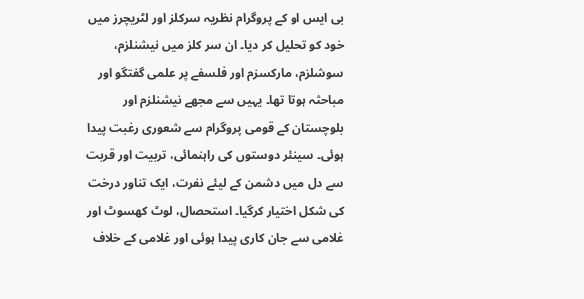بی ایس او کے پروگرام نظریہ سرکلز اور لٹریچرز میں خود کو تحلیل کر دیا۔ ان سر کلز میں نیشنلزم، سوشلزم، مارکسزم اور فلسفے پر علمی گفتگو اور مباحثہ ہوتا تھا۔ یہیں سے مجھے نیشنلزم اور بلوچستان کے قومی پروگرام سے شعوری رغبت پیدا ہوئی۔ سینئر دوستوں کی راہنمائی، تربیت اور قربت سے دل میں دشمن کے لیئے نفرت، ایک تناور درخت کی شکل اختیار کرگیا۔ استحصال، لوٹ کھسوٹ اور غلامی سے جان کاری پیدا ہوئی اور غلامی کے خلاف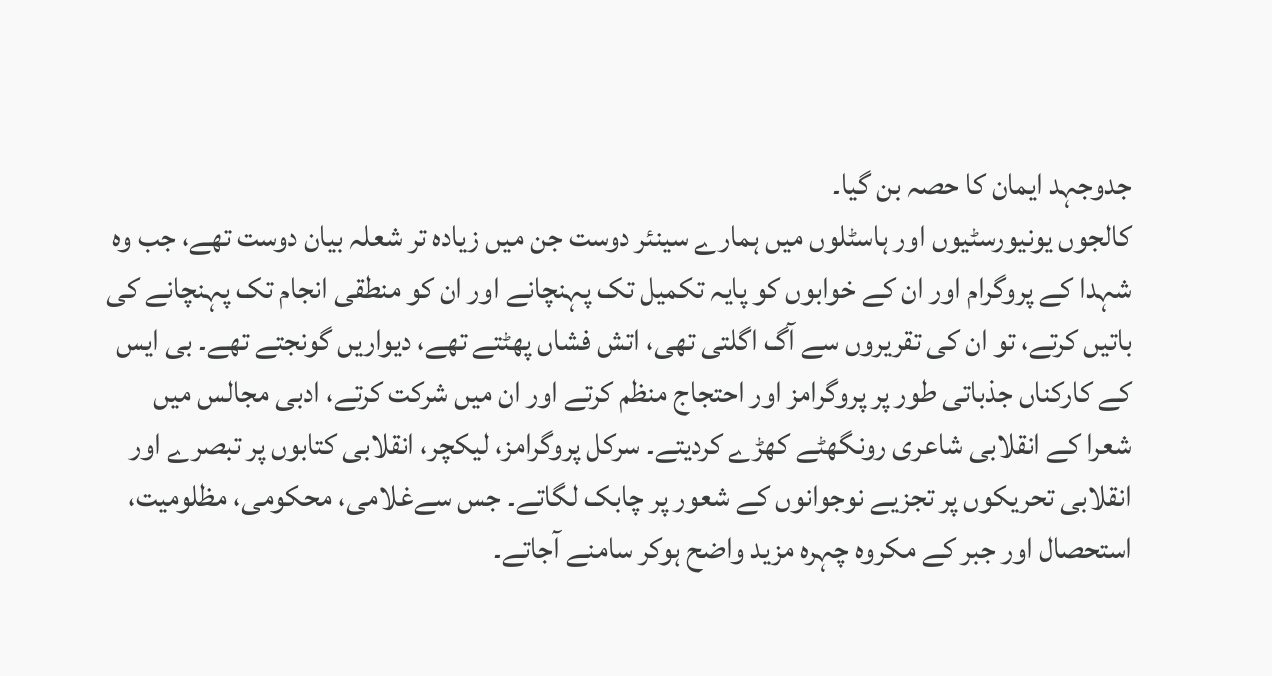جدوجہد ایمان کا حصہ بن گیا۔
کالجوں یونیورسٹیوں اور ہاسٹلوں میں ہمارے سینئر دوست جن میں زیادہ تر شعلہ بیان دوست تھے، جب وہ شہدا کے پروگرام اور ان کے خوابوں کو پایہ تکمیل تک پہنچانے اور ان کو منطقی انجام تک پہنچانے کی باتیں کرتے، تو ان کی تقریروں سے آگ اگلتی تھی، اتش فشاں پھٹتے تھے، دیواریں گونجتے تھے۔ بی ایس کے کارکناں جذباتی طور پر پروگرامز اور احتجاج منظم کرتے اور ان میں شرکت کرتے، ادبی مجالس میں شعرا کے انقلابی شاعری رونگھٹے کھڑے کردیتے۔ سرکل پروگرامز، لیکچر، انقلابی کتابوں پر تبصرے اور انقلابی تحریکوں پر تجزیے نوجوانوں کے شعور پر چابک لگاتے۔ جس سےغلامی، محکومی، مظلومیت، استحصال اور جبر کے مکروہ چہرہ مزید واضح ہوکر سامنے آجاتے۔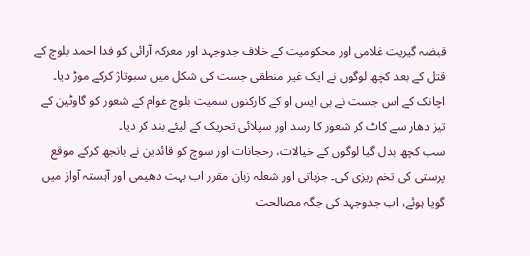قبضہ گیریت غلامی اور محکومیت کے خلاف جدوجہد اور معرکہ آرائی کو فدا احمد بلوچ کے قتل کے بعد کچھ لوگوں نے ایک غیر منطقی جست کی شکل میں سبوتاژ کرکے موڑ دیا۔ اچانک کے اس جست نے بی ایس او کے کارکنوں سمیت بلوچ عوام کے شعور کو گاوٹین کے تیز دھار سے کاٹ کر شعور کا رسد اور سپلائی تحریک کے لیئے بند کر دیا۔
سب کچھ بدل گیا لوگوں کے خیالات، رحجانات اور سوچ کو قائدین نے بانجھ کرکے موقع پرستی کی تخم ریزی کی۔ جزباتی اور شعلہ زبان مقرر اب بہت دھیمی اور آہستہ آواز میں گویا ہوئے، اب جدوجہد کی جگہ مصالحت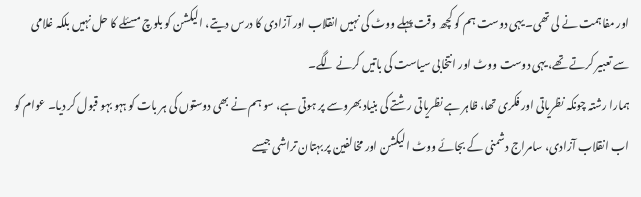اور مفاہمت نے لی تھی۔ یہی دوست ہم کو کچھ وقت پہلے ووٹ کی نہیں انقلاب اور آزادی کا درس دیتے، الیکشن کو بلوچ مسئلے کا حل نہیں بلکہ غلامی سے تعبیر کرتے تھے، یہی دوست ووٹ اور انتخابی سیاست کی باتیں کرنے لگے۔
ہمارا رشتہ چونکہ نظریاتی اور فکری تھا، ظاہر ہے نظریاتی رشتے کی بنیاد بھروسے پر ہوتی ہے، سو ہم نے بھی دوستوں کی ہر بات کو ہہو بہو قبول کر دیا۔ عوام کو اب انقلاب آزادی، سامراج دشمنی کے بجائے ووٹ الیکشن اور مخالفین پر بہتان تراشی جیسے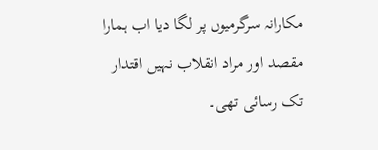مکارانہ سرگرمیوں پر لگا دیا اب ہمارا مقصد اور مراد انقلاب نہیں اقتدار تک رسائی تھی۔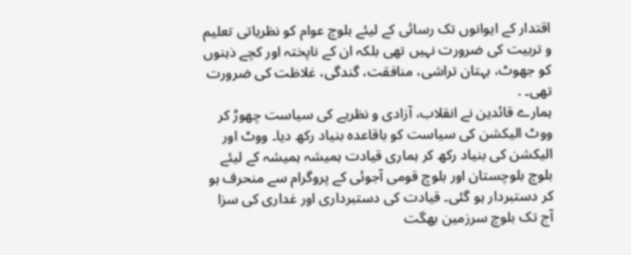اقتدار کے ایوانوں تک رسائی کے لیئے بلوچ عوام کو نظریاتی تعلیم و تربیت کی ضرورت نہیں تھی بلکہ ان کے ناپختہ اور کچے ذہنوں کو جھوٹ، بہتان تراشی، منافقت، گندگی، غلاظت کی ضرورت تھی۔ .
ہمارے قائدین نے انقلاب، آزادی و نظریے کی سیاست چھوڑ کر ووٹ الیکشن کی سیاست کو باقاعدہ بنیاد رکھ دیا۔ ووٹ اور الیکشن کی بنیاد رکھ کر ہماری قیادت ہمیشہ ہمیشہ کے لیئے بلوچ بلوچستان اور بلوچ قومی آجوئی کے پروگرام سے منحرف ہو کر دستبردار ہو گئی۔ قیادت کی دستبرداری اور غداری کی سزا آج تک بلوچ سرزمین بھگت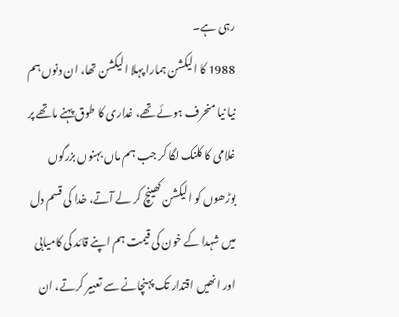رہی ہے۔
1988 کا الیکشن ہمارا پہلا الیکشن تھا، ان دنوں ہم نیا نیا منحرف ہوئے تھے، غداری کا طوق پہنے ماتھے پر غلامی کا کلنک لگا کر جب ہم ماں بہنوں بزرگوں بوڑھوں کو الیکشن کھینچ کر لے آتے، خدا کی قسم دل میں شہدا کے خون کی قیمت ہم اپنے قائد کی کامیابی اور انھیں اقتدار تک پہنچانے سے تعبیر کرتے، ان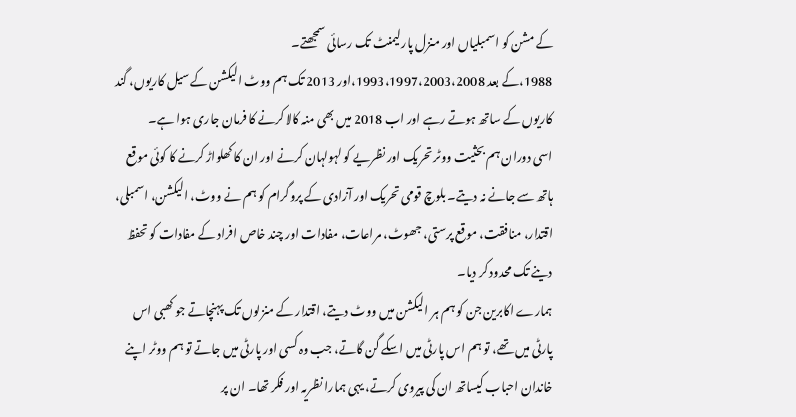کے مشن کو اسمبلیاں اور منزل پارلیمنٹ تک رسائی سمجھتے۔
1988،کے بعد 1993،1997،2003،2008،اور 2013 تک ہم ووٹ الیکشن کے سیل کاریوں، گند کاریوں کے ساتھ ہوتے رہے اور اب 2018 میں بھی منہ کالا کرنے کا فرمان جاری ہوا ہے۔
اسی دوران ہم بحثیت ووٹر تحریک اور نظریے کو لہولہان کرنے اور ان کا کھلواڑ کرنے کا کوئی موقع ہاتھ سے جانے نہ دیتے۔ بلوچ قومی تحریک اور آزادی کے پروگرام کو ہم نے ووٹ، الیکشن، اسمبلی، اقتدار، منافقت، موقع پرستی، جھوٹ، مراعات، مفادات اور چند خاص افراد کے مفادات کو تحفظ دینے تک محدود کر دیا۔
ہمارے اکابرین جن کو ہم ہر الیکشن میں ووٹ دیتے، اقتدار کے منزلوں تک پہنچاتے جو کھبی اس پارٹی میں تھے، تو ہم اس پارٹی میں اسکے گن گاتے، جب وہ کسی اور پارٹی میں جاتے تو ہم ووٹر اپنے خاندان احباب کیساتھ ان کی پیروی کرتے، یہی ہمارا نظریہ اور فکر تھا۔ ان پر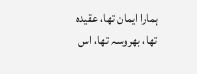ہمارا ایمان تھا، عقیدہ تھا، بھروسہ تھا، اس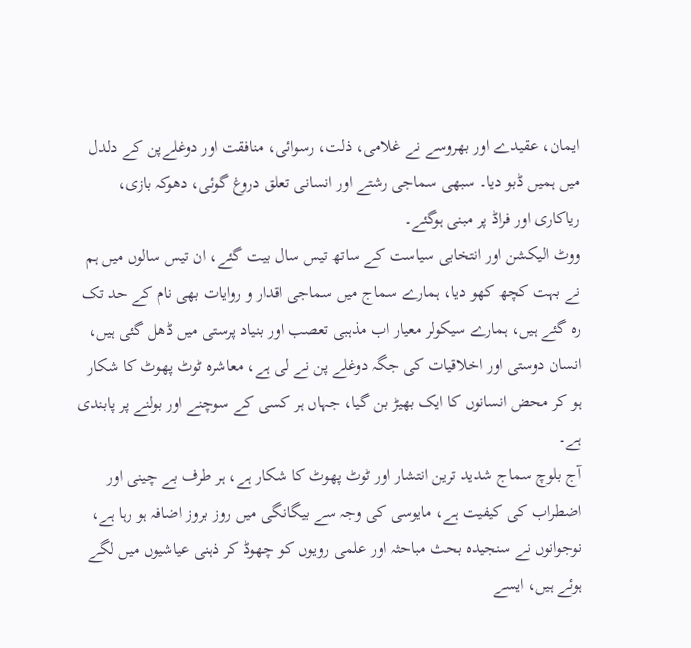ایمان، عقیدے اور بھروسے نے غلامی، ذلت، رسوائی، منافقت اور دوغلےپن کے دلدل میں ہمیں ڈبو دیا۔ سبھی سماجی رشتے اور انسانی تعلق دروغ گوئی، دھوکہ بازی، ریاکاری اور فراڈ پر مبنی ہوگئے۔
ووٹ الیکشن اور انتخابی سیاست کے ساتھ تیس سال بیت گئے، ان تیس سالوں میں ہم نے بہت کچھ کھو دیا، ہمارے سماج میں سماجی اقدار و روایات بھی نام کے حد تک رہ گئے ہیں، ہمارے سیکولر معیار اب مذہبی تعصب اور بنیاد پرستی میں ڈھل گئی ہیں، انسان دوستی اور اخلاقیات کی جگہ دوغلے پن نے لی ہے، معاشرہ ٹوٹ پھوٹ کا شکار ہو کر محض انسانوں کا ایک بھیڑ بن گیا، جہاں ہر کسی کے سوچنے اور بولنے پر پابندی ہے۔
آج بلوچ سماج شدید ترین انتشار اور ٹوٹ پھوٹ کا شکار ہے، ہر طرف بے چینی اور اضطراب کی کیفیت ہے، مایوسی کی وجہ سے بیگانگی میں روز بروز اضافہ ہو رہا ہے، نوجوانوں نے سنجیدہ بحث مباحثہ اور علمی رویوں کو چھوڈ کر ذہنی عیاشیوں میں لگے ہوئے ہیں، ایسے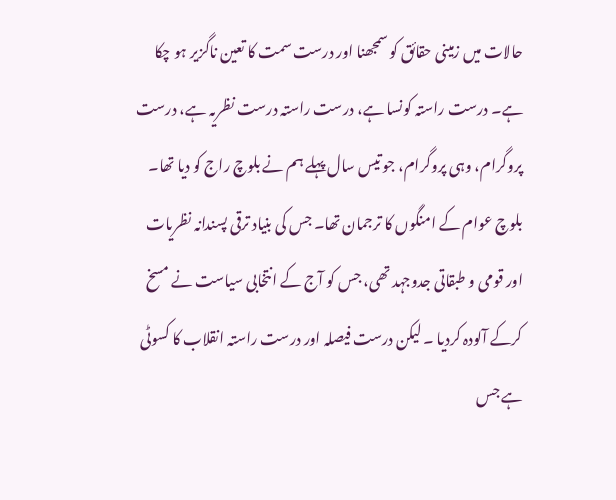حالات میں زمینی حقائق کو سمجھنا اور درست سمت کا تعین ناگزیر ہو چکا ہے۔ درست راستہ کونسا ہے، درست راستہ درست نظریہ ہے، درست پروگرام، وہی پروگرام، جو تیس سال پہلے ہم نے بلوچ راج کو دیا تھا۔ بلوچ عوام کے امنگوں کا ترجمان تھا۔ جس کی بنیاد ترقی پسندانہ نظریات اور قومی و طبقاتی جدوجہد تھی، جس کو آج کے انتخابی سیاست نے مسخ کرکے آلودہ کردیا ۔ لیکن درست فیصلہ اور درست راستہ انقلاب کا کسوٹی ہے جس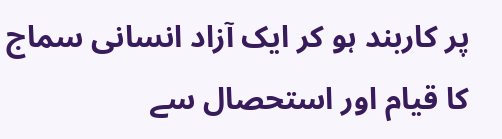پر کاربند ہو کر ایک آزاد انسانی سماج کا قیام اور استحصال سے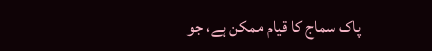پاک سماج کا قیام ممکن ہے، جو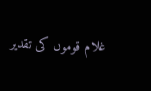غلام قوموں کی تقدیر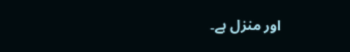اور منزل ہے۔